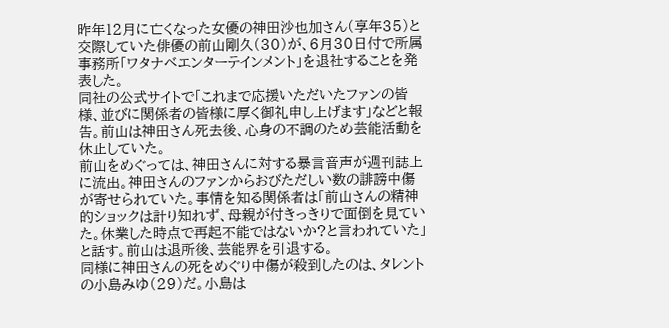昨年12月に亡くなった女優の神田沙也加さん(享年35)と交際していた俳優の前山剛久(30)が、6月30日付で所属事務所「ワタナベエンターテインメント」を退社することを発表した。
同社の公式サイトで「これまで応援いただいたファンの皆様、並びに関係者の皆様に厚く御礼申し上げます」などと報告。前山は神田さん死去後、心身の不調のため芸能活動を休止していた。
前山をめぐっては、神田さんに対する暴言音声が週刊誌上に流出。神田さんのファンからおびただしい数の誹謗中傷が寄せられていた。事情を知る関係者は「前山さんの精神的ショックは計り知れず、母親が付きっきりで面倒を見ていた。休業した時点で再起不能ではないか?と言われていた」と話す。前山は退所後、芸能界を引退する。
同様に神田さんの死をめぐり中傷が殺到したのは、タレントの小島みゆ(29)だ。小島は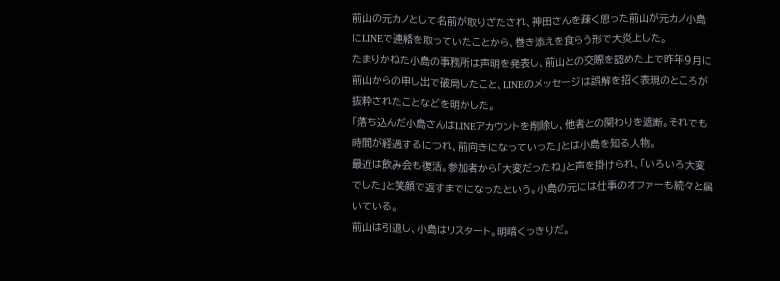前山の元カノとして名前が取りざたされ、神田さんを疎く思った前山が元カノ小島にLINEで連絡を取っていたことから、巻き添えを食らう形で大炎上した。
たまりかねた小島の事務所は声明を発表し、前山との交際を認めた上で昨年9月に前山からの申し出で破局したこと、LINEのメッセージは誤解を招く表現のところが抜粋されたことなどを明かした。
「落ち込んだ小島さんはLINEアカウントを削除し、他者との関わりを遮断。それでも時間が経過するにつれ、前向きになっていった」とは小島を知る人物。
最近は飲み会も復活。参加者から「大変だったね」と声を掛けられ、「いろいろ大変でした」と笑顔で返すまでになったという。小島の元には仕事のオファーも続々と届いている。
前山は引退し、小島はリスタート。明暗くっきりだ。